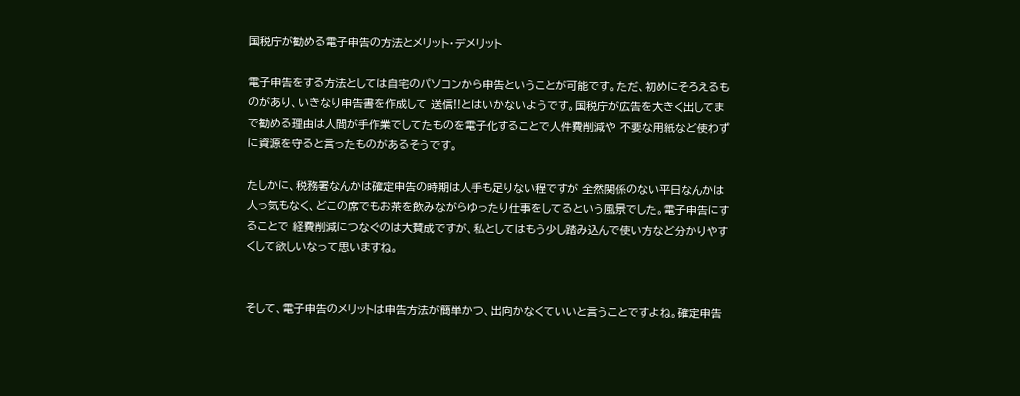国税庁が勧める電子申告の方法とメリット・デメリット

電子申告をする方法としては自宅のパソコンから申告ということが可能です。ただ、初めにそろえるものがあり、いきなり申告書を作成して 送信!!とはいかないようです。国税庁が広告を大きく出してまで勧める理由は人間が手作業でしてたものを電子化することで人件費削減や 不要な用紙など使わずに資源を守ると言ったものがあるそうです。

たしかに、税務署なんかは確定申告の時期は人手も足りない程ですが 全然関係のない平日なんかは人っ気もなく、どこの席でもお茶を飲みながらゆったり仕事をしてるという風景でした。電子申告にすることで 経費削減につなぐのは大賛成ですが、私としてはもう少し踏み込んで使い方など分かりやすくして欲しいなって思いますね。


そして、電子申告のメリットは申告方法が簡単かつ、出向かなくていいと言うことですよね。確定申告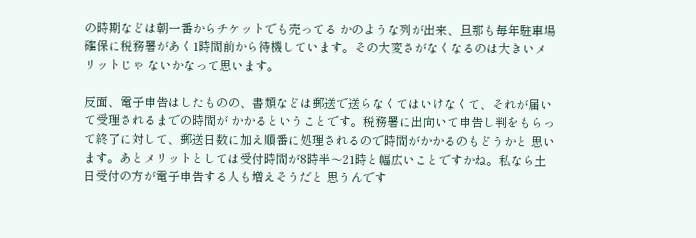の時期などは朝一番からチケットでも売ってる かのような列が出来、旦那も毎年駐車場確保に税務署があく1時間前から待機しています。その大変さがなくなるのは大きいメリットじゃ ないかなって思います。

反面、電子申告はしたものの、書類などは郵送で送らなくてはいけなくて、それが届いて受理されるまでの時間が かかるということです。税務署に出向いて申告し判をもらって終了に対して、郵送日数に加え順番に処理されるので時間がかかるのもどうかと 思います。あとメリットとしては受付時間が8時半〜21時と幅広いことですかね。私なら土日受付の方が電子申告する人も増えそうだと 思うんです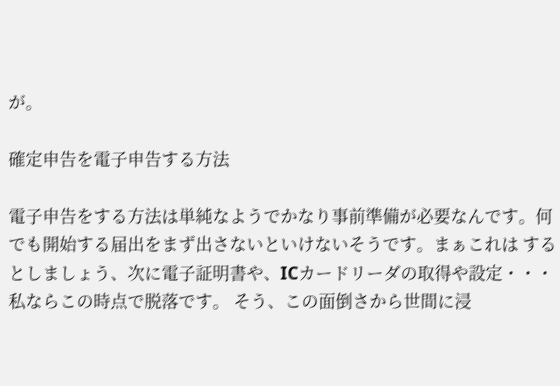が。

確定申告を電子申告する方法

電子申告をする方法は単純なようでかなり事前準備が必要なんです。何でも開始する届出をまず出さないといけないそうです。まぁこれは するとしましょう、次に電子証明書や、ICカードリーダの取得や設定・・・私ならこの時点で脱落です。 そう、この面倒さから世間に浸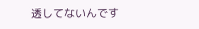透してないんです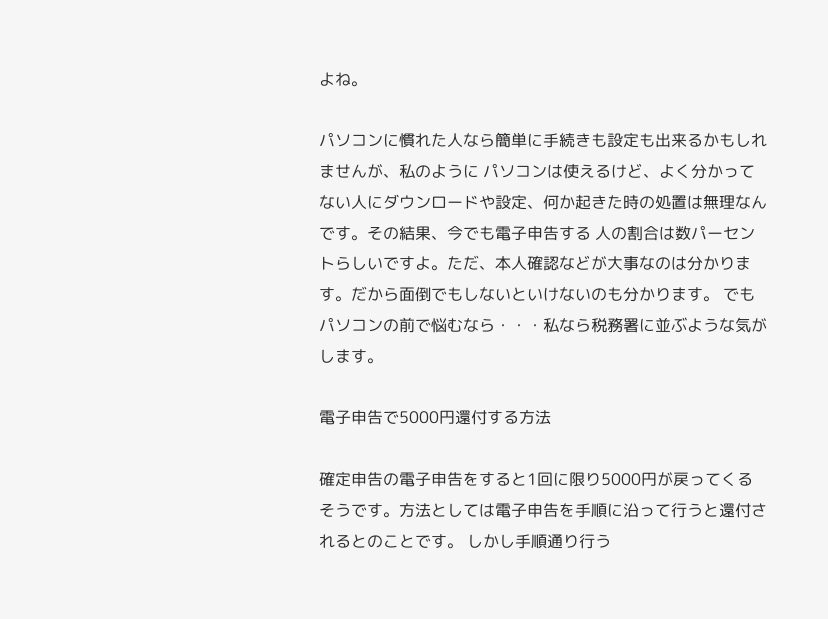よね。

パソコンに慣れた人なら簡単に手続きも設定も出来るかもしれませんが、私のように パソコンは使えるけど、よく分かってない人にダウンロードや設定、何か起きた時の処置は無理なんです。その結果、今でも電子申告する 人の割合は数パーセントらしいですよ。ただ、本人確認などが大事なのは分かります。だから面倒でもしないといけないのも分かります。 でもパソコンの前で悩むなら・・・私なら税務署に並ぶような気がします。

電子申告で5000円還付する方法

確定申告の電子申告をすると1回に限り5000円が戻ってくるそうです。方法としては電子申告を手順に沿って行うと還付されるとのことです。 しかし手順通り行う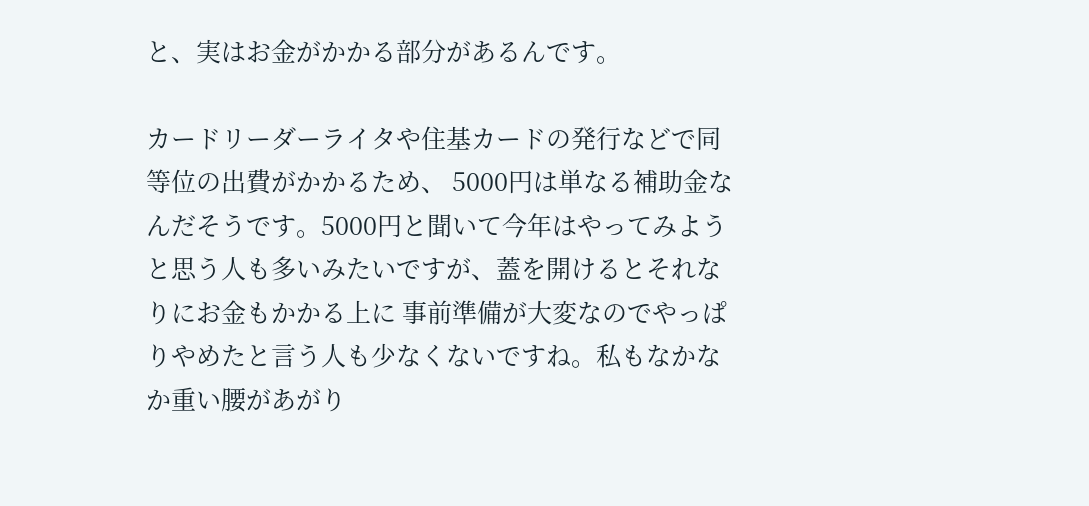と、実はお金がかかる部分があるんです。

カードリーダーライタや住基カードの発行などで同等位の出費がかかるため、 5000円は単なる補助金なんだそうです。5000円と聞いて今年はやってみようと思う人も多いみたいですが、蓋を開けるとそれなりにお金もかかる上に 事前準備が大変なのでやっぱりやめたと言う人も少なくないですね。私もなかなか重い腰があがり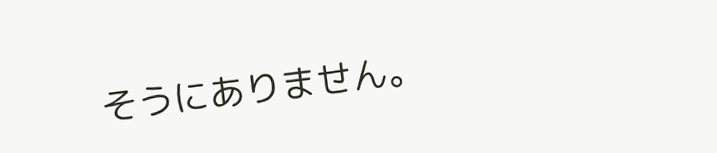そうにありません。